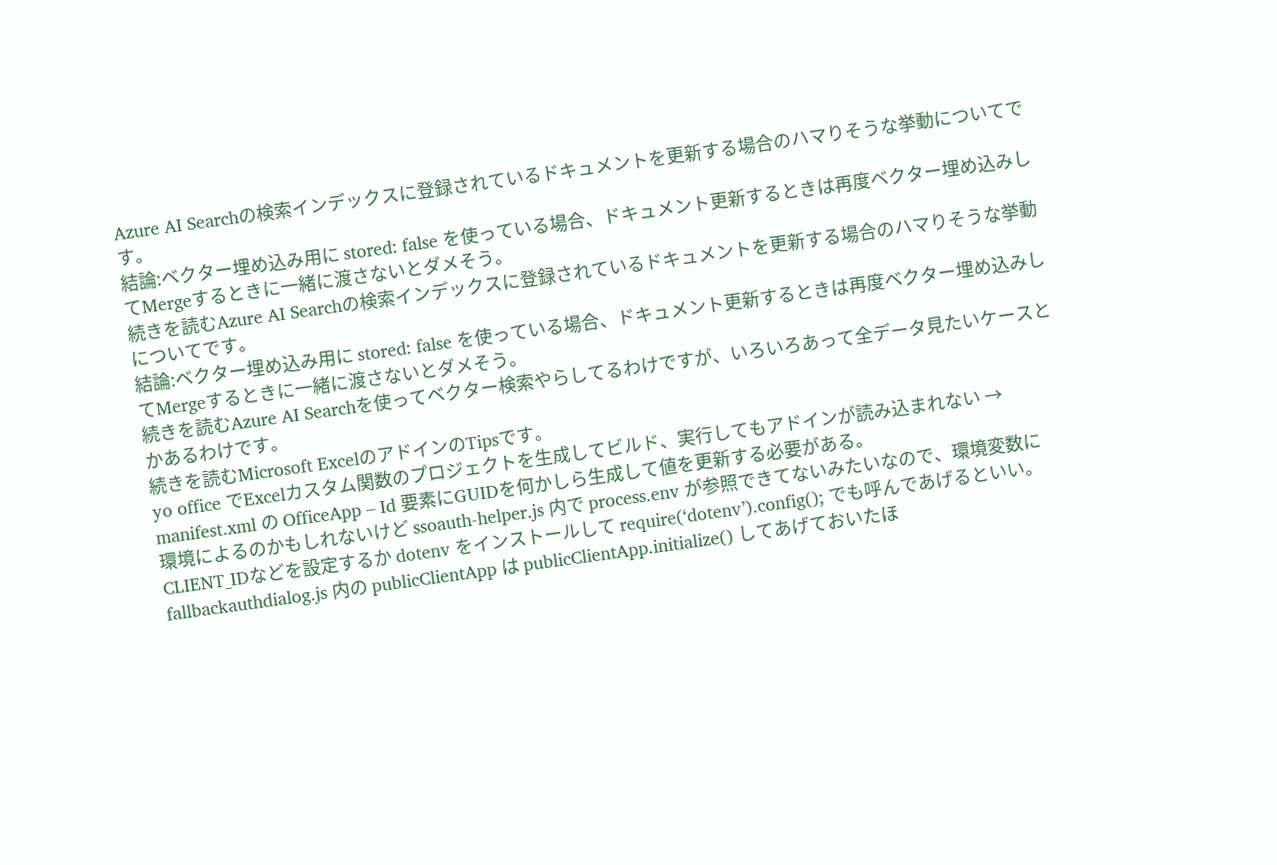Azure AI Searchの検索インデックスに登録されているドキュメントを更新する場合のハマりそうな挙動についてです。
結論:ベクター埋め込み用に stored: false を使っている場合、ドキュメント更新するときは再度ベクター埋め込みしてMergeするときに一緒に渡さないとダメそう。
続きを読むAzure AI Searchの検索インデックスに登録されているドキュメントを更新する場合のハマりそうな挙動についてです。
結論:ベクター埋め込み用に stored: false を使っている場合、ドキュメント更新するときは再度ベクター埋め込みしてMergeするときに一緒に渡さないとダメそう。
続きを読むAzure AI Searchを使ってベクター検索やらしてるわけですが、いろいろあって全データ見たいケースとかあるわけです。
続きを読むMicrosoft ExcelのアドインのTipsです。
yo office でExcelカスタム関数のプロジェクトを生成してビルド、実行してもアドインが読み込まれない → manifest.xml の OfficeApp – Id 要素にGUIDを何かしら生成して値を更新する必要がある。
環境によるのかもしれないけど ssoauth-helper.js 内で process.env が参照できてないみたいなので、環境変数にCLIENT_IDなどを設定するか dotenv をインストールして require(‘dotenv’).config(); でも呼んであげるといい。
fallbackauthdialog.js 内の publicClientApp は publicClientApp.initialize() してあげておいたほ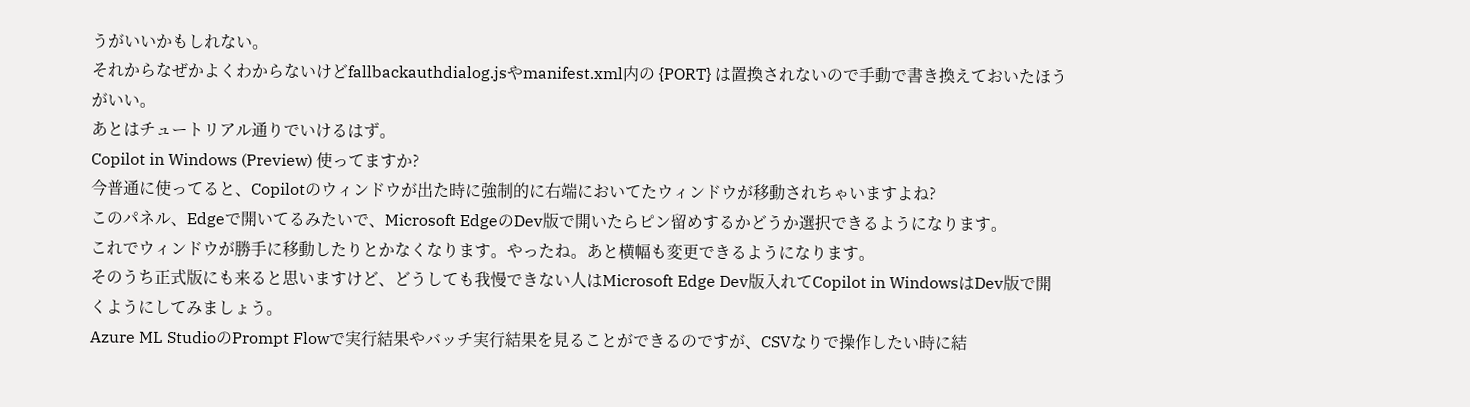うがいいかもしれない。
それからなぜかよくわからないけどfallbackauthdialog.jsやmanifest.xml内の {PORT} は置換されないので手動で書き換えておいたほうがいい。
あとはチュートリアル通りでいけるはず。
Copilot in Windows (Preview) 使ってますか?
今普通に使ってると、Copilotのウィンドウが出た時に強制的に右端においてたウィンドウが移動されちゃいますよね?
このパネル、Edgeで開いてるみたいで、Microsoft EdgeのDev版で開いたらピン留めするかどうか選択できるようになります。
これでウィンドウが勝手に移動したりとかなくなります。やったね。あと横幅も変更できるようになります。
そのうち正式版にも来ると思いますけど、どうしても我慢できない人はMicrosoft Edge Dev版入れてCopilot in WindowsはDev版で開くようにしてみましょう。
Azure ML StudioのPrompt Flowで実行結果やバッチ実行結果を見ることができるのですが、CSVなりで操作したい時に結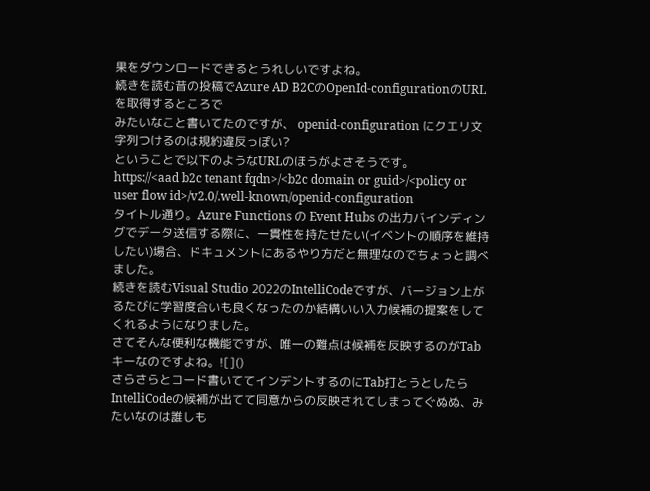果をダウンロードできるとうれしいですよね。
続きを読む昔の投稿でAzure AD B2CのOpenId-configurationのURLを取得するところで
みたいなこと書いてたのですが、 openid-configuration にクエリ文字列つけるのは規約違反っぽい?
ということで以下のようなURLのほうがよさそうです。
https://<aad b2c tenant fqdn>/<b2c domain or guid>/<policy or user flow id>/v2.0/.well-known/openid-configuration
タイトル通り。Azure Functions の Event Hubs の出力バインディングでデータ送信する際に、一貫性を持たせたい(イベントの順序を維持したい)場合、ドキュメントにあるやり方だと無理なのでちょっと調べました。
続きを読むVisual Studio 2022のIntelliCodeですが、バージョン上がるたびに学習度合いも良くなったのか結構いい入力候補の提案をしてくれるようになりました。
さてそんな便利な機能ですが、唯一の難点は候補を反映するのがTabキーなのですよね。![]()
さらさらとコード書いててインデントするのにTab打とうとしたらIntelliCodeの候補が出てて同意からの反映されてしまってぐぬぬ、みたいなのは誰しも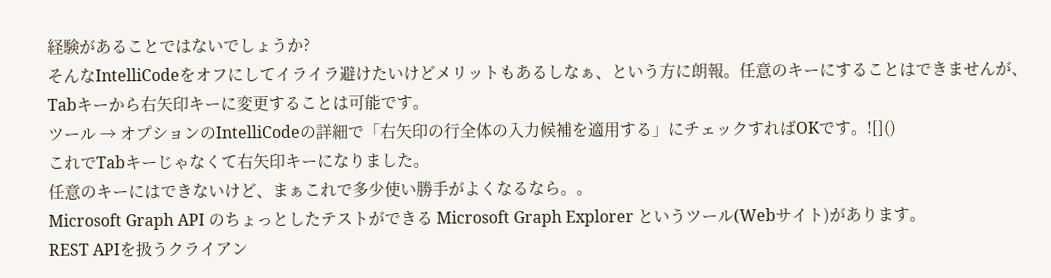経験があることではないでしょうか?
そんなIntelliCodeをオフにしてイライラ避けたいけどメリットもあるしなぁ、という方に朗報。任意のキーにすることはできませんが、Tabキーから右矢印キーに変更することは可能です。
ツール → オプションのIntelliCodeの詳細で「右矢印の行全体の入力候補を適用する」にチェックすればOKです。![]()
これでTabキーじゃなくて右矢印キーになりました。
任意のキーにはできないけど、まぁこれで多少使い勝手がよくなるなら。。
Microsoft Graph API のちょっとしたテストができる Microsoft Graph Explorer というツール(Webサイト)があります。
REST APIを扱うクライアン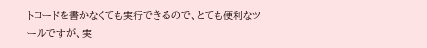トコードを書かなくても実行できるので、とても便利なツールですが、実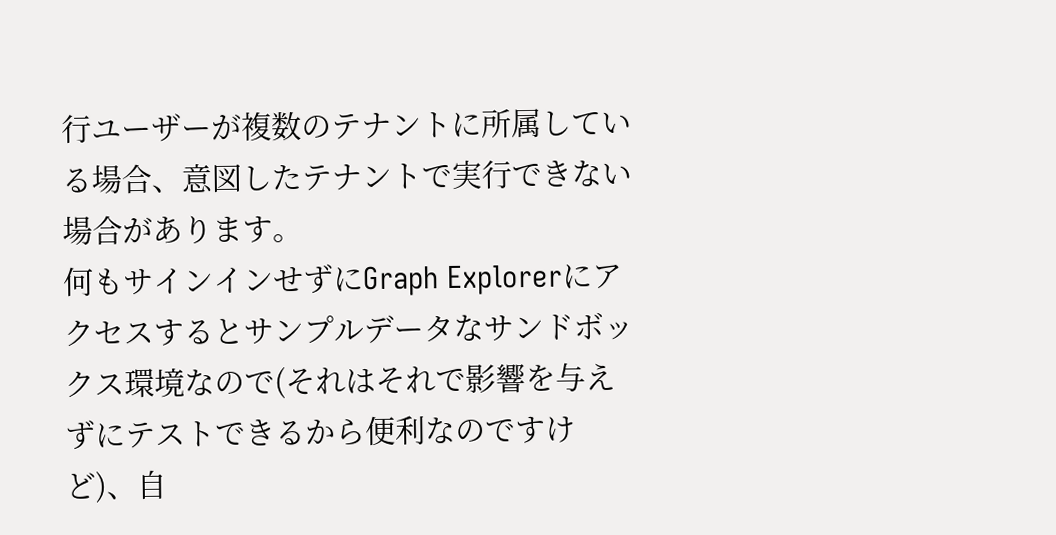行ユーザーが複数のテナントに所属している場合、意図したテナントで実行できない場合があります。
何もサインインせずにGraph Explorerにアクセスするとサンプルデータなサンドボックス環境なので(それはそれで影響を与えずにテストできるから便利なのですけど)、自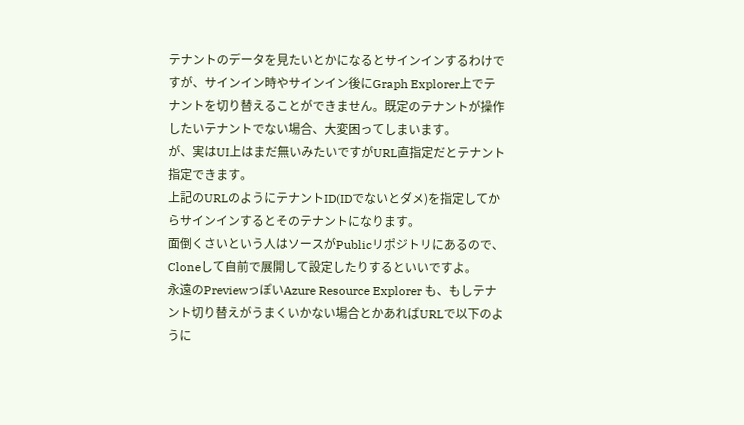テナントのデータを見たいとかになるとサインインするわけですが、サインイン時やサインイン後にGraph Explorer上でテナントを切り替えることができません。既定のテナントが操作したいテナントでない場合、大変困ってしまいます。
が、実はUI上はまだ無いみたいですがURL直指定だとテナント指定できます。
上記のURLのようにテナントID(IDでないとダメ)を指定してからサインインするとそのテナントになります。
面倒くさいという人はソースがPublicリポジトリにあるので、Cloneして自前で展開して設定したりするといいですよ。
永遠のPreviewっぽいAzure Resource Explorer も、もしテナント切り替えがうまくいかない場合とかあればURLで以下のように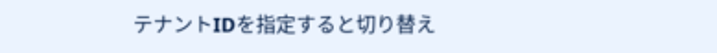テナントIDを指定すると切り替え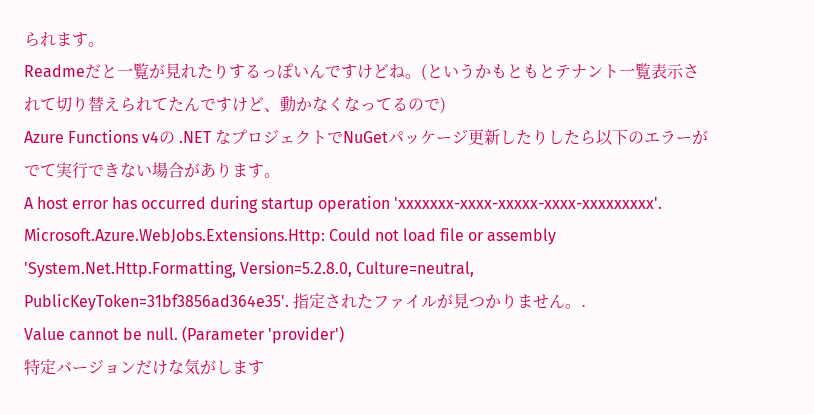られます。
Readmeだと一覧が見れたりするっぽいんですけどね。(というかもともとテナント一覧表示されて切り替えられてたんですけど、動かなくなってるので)
Azure Functions v4の .NET なプロジェクトでNuGetパッケージ更新したりしたら以下のエラーがでて実行できない場合があります。
A host error has occurred during startup operation 'xxxxxxx-xxxx-xxxxx-xxxx-xxxxxxxxx'.
Microsoft.Azure.WebJobs.Extensions.Http: Could not load file or assembly 'System.Net.Http.Formatting, Version=5.2.8.0, Culture=neutral, PublicKeyToken=31bf3856ad364e35'. 指定されたファイルが見つかりません。.
Value cannot be null. (Parameter 'provider')
特定バージョンだけな気がします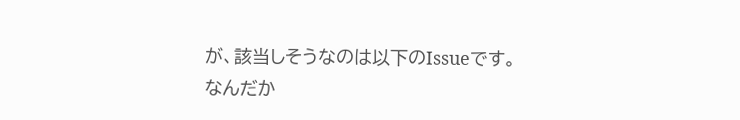が、該当しそうなのは以下のIssueです。
なんだか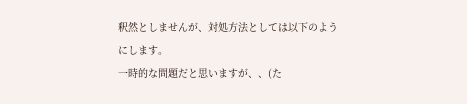釈然としませんが、対処方法としては以下のようにします。
一時的な問題だと思いますが、、(た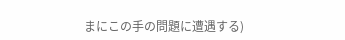まにこの手の問題に遭遇する)